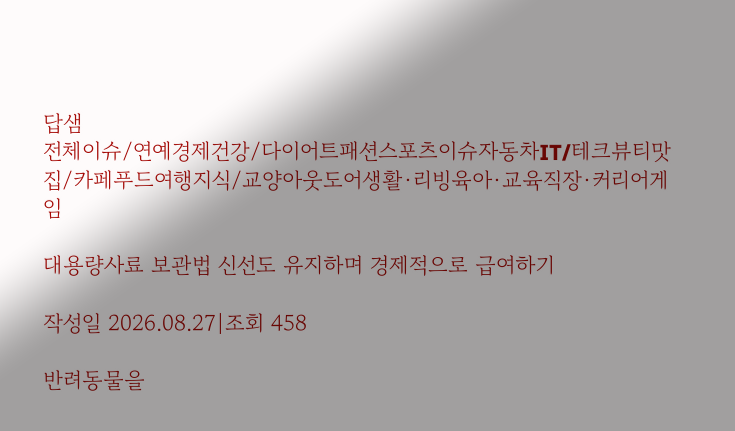답샘
전체이슈/연예경제건강/다이어트패션스포츠이슈자동차IT/테크뷰티맛집/카페푸드여행지식/교양아웃도어생활·리빙육아·교육직장·커리어게임

대용량사료 보관법 신선도 유지하며 경제적으로 급여하기

작성일 2026.08.27|조회 458

반려동물을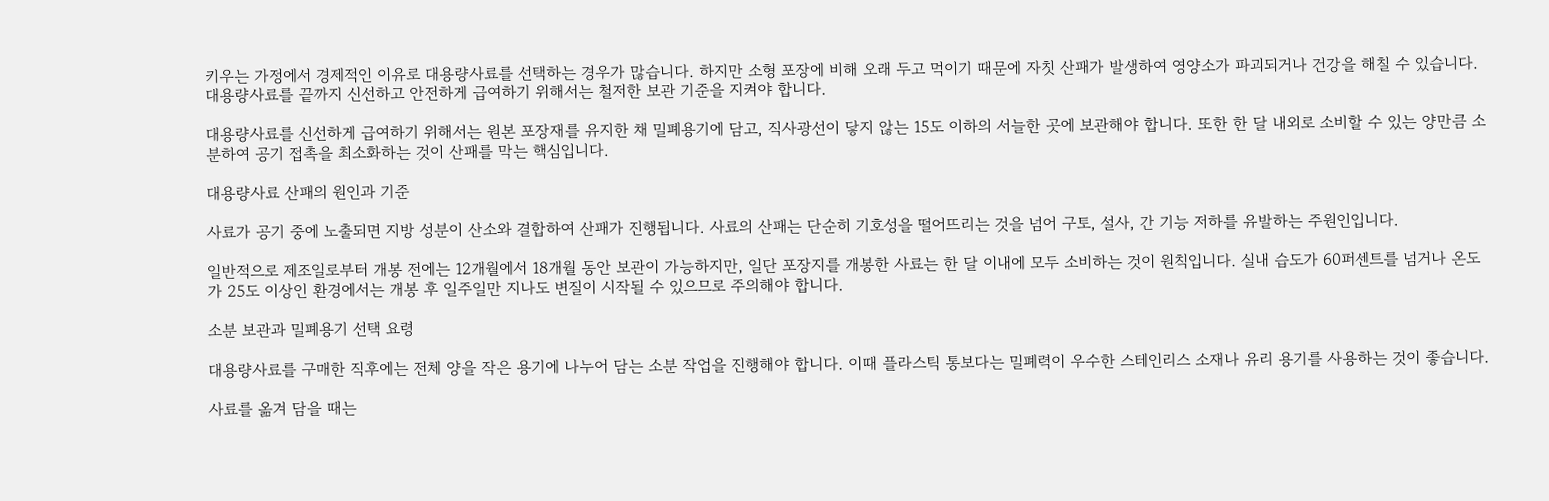키우는 가정에서 경제적인 이유로 대용량사료를 선택하는 경우가 많습니다. 하지만 소형 포장에 비해 오래 두고 먹이기 때문에 자칫 산패가 발생하여 영양소가 파괴되거나 건강을 해칠 수 있습니다. 대용량사료를 끝까지 신선하고 안전하게 급여하기 위해서는 철저한 보관 기준을 지켜야 합니다.

대용량사료를 신선하게 급여하기 위해서는 원본 포장재를 유지한 채 밀폐용기에 담고, 직사광선이 닿지 않는 15도 이하의 서늘한 곳에 보관해야 합니다. 또한 한 달 내외로 소비할 수 있는 양만큼 소분하여 공기 접촉을 최소화하는 것이 산패를 막는 핵심입니다.

대용량사료 산패의 원인과 기준

사료가 공기 중에 노출되면 지방 성분이 산소와 결합하여 산패가 진행됩니다. 사료의 산패는 단순히 기호성을 떨어뜨리는 것을 넘어 구토, 설사, 간 기능 저하를 유발하는 주원인입니다.

일반적으로 제조일로부터 개봉 전에는 12개월에서 18개월 동안 보관이 가능하지만, 일단 포장지를 개봉한 사료는 한 달 이내에 모두 소비하는 것이 원칙입니다. 실내 습도가 60퍼센트를 넘거나 온도가 25도 이상인 환경에서는 개봉 후 일주일만 지나도 변질이 시작될 수 있으므로 주의해야 합니다.

소분 보관과 밀폐용기 선택 요령

대용량사료를 구매한 직후에는 전체 양을 작은 용기에 나누어 담는 소분 작업을 진행해야 합니다. 이때 플라스틱 통보다는 밀폐력이 우수한 스테인리스 소재나 유리 용기를 사용하는 것이 좋습니다.

사료를 옮겨 담을 때는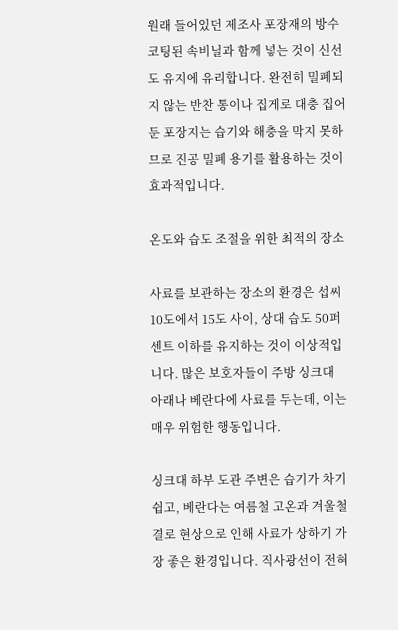원래 들어있던 제조사 포장재의 방수 코팅된 속비닐과 함께 넣는 것이 신선도 유지에 유리합니다. 완전히 밀폐되지 않는 반찬 통이나 집게로 대충 집어둔 포장지는 습기와 해충을 막지 못하므로 진공 밀폐 용기를 활용하는 것이 효과적입니다.

온도와 습도 조절을 위한 최적의 장소

사료를 보관하는 장소의 환경은 섭씨 10도에서 15도 사이, 상대 습도 50퍼센트 이하를 유지하는 것이 이상적입니다. 많은 보호자들이 주방 싱크대 아래나 베란다에 사료를 두는데, 이는 매우 위험한 행동입니다.

싱크대 하부 도관 주변은 습기가 차기 쉽고, 베란다는 여름철 고온과 겨울철 결로 현상으로 인해 사료가 상하기 가장 좋은 환경입니다. 직사광선이 전혀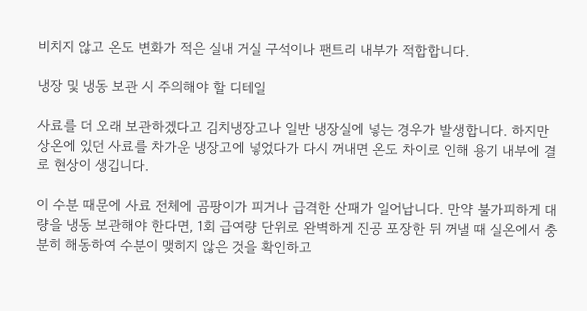비치지 않고 온도 변화가 적은 실내 거실 구석이나 팬트리 내부가 적합합니다.

냉장 및 냉동 보관 시 주의해야 할 디테일

사료를 더 오래 보관하겠다고 김치냉장고나 일반 냉장실에 넣는 경우가 발생합니다. 하지만 상온에 있던 사료를 차가운 냉장고에 넣었다가 다시 꺼내면 온도 차이로 인해 용기 내부에 결로 현상이 생깁니다.

이 수분 때문에 사료 전체에 곰팡이가 피거나 급격한 산패가 일어납니다. 만약 불가피하게 대량을 냉동 보관해야 한다면, 1회 급여량 단위로 완벽하게 진공 포장한 뒤 꺼낼 때 실온에서 충분히 해동하여 수분이 맺히지 않은 것을 확인하고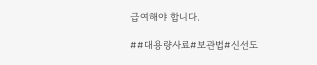급여해야 합니다.

##대용량사료#보관법#신선도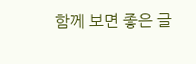함께 보면 좋은 글